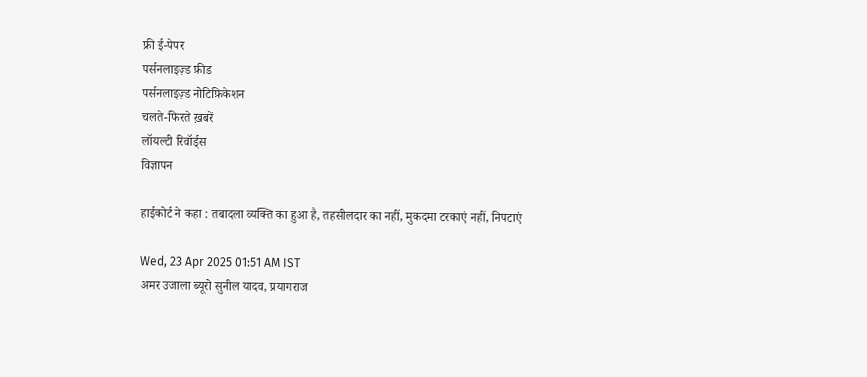फ्री ई-पेपर
पर्सनलाइज़्ड फ़ीड
पर्सनलाइज़्ड नोटिफ़िकेशन
चलते-फिरते ख़बरें
लॉयल्टी रिवॉर्ड्स
विज्ञापन

हाईकोर्ट ने कहा : तबादला व्यक्ति का हुआ है, तहसीलदार का नहीं, मुकदमा टरकाएं नहीं, निपटाएं

Wed, 23 Apr 2025 01:51 AM IST
अमर उजाला ब्यूरो सुनील यादव, प्रयागराज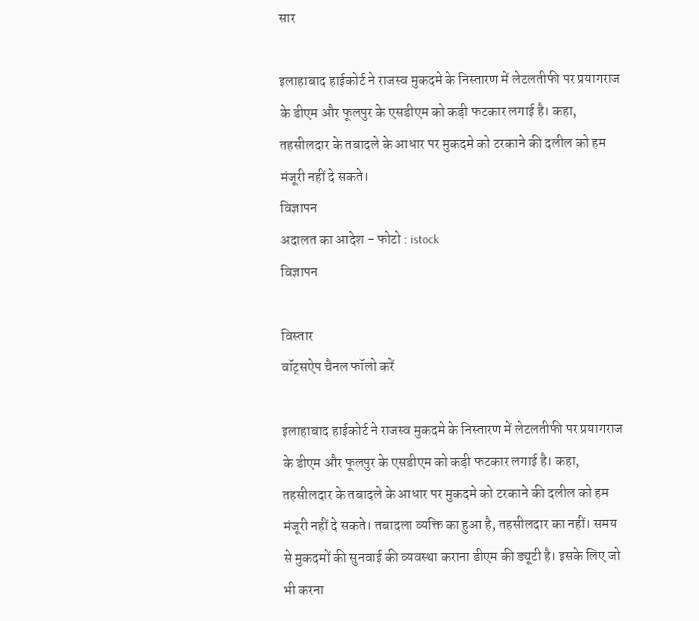सार

इलाहाबाद हाईकोर्ट ने राजस्व मुकदमे के निस्तारण में लेटलतीफी पर प्रयागराज के डीएम और फूलपुर के एसडीएम को कड़ी फटकार लगाई है। कहा, तहसीलदार के तबादले के आधार पर मुकदमे को टरकाने की दलील को हम मंजूरी नहीं दे सकते।
विज्ञापन
अदालत का आदेश - फोटो : istock
विज्ञापन

विस्तार
वॉट्सऐप चैनल फॉलो करें

इलाहाबाद हाईकोर्ट ने राजस्व मुकदमे के निस्तारण में लेटलतीफी पर प्रयागराज के डीएम और फूलपुर के एसडीएम को कड़ी फटकार लगाई है। कहा, तहसीलदार के तबादले के आधार पर मुकदमे को टरकाने की दलील को हम मंजूरी नहीं दे सकते। तबादला व्यक्ति का हुआ है, तहसीलदार का नहीं। समय से मुकदमों की सुनवाई की व्यवस्था कराना डीएम की ड्यूटी है। इसके लिए जो भी करना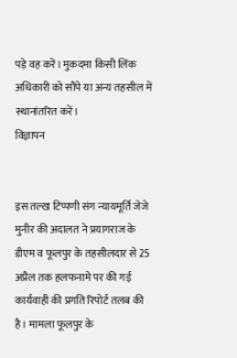पड़े वह करें। मुकदमा किसी लिंक अधिकारी को सौंपे या अन्य तहसील में स्थानांतरित करें।
विज्ञापन


इस तल्ख टिप्पणी संग न्यायमूर्ति जेजे मुनीर की अदालत ने प्रयागराज के डीएम व फूलपुर के तहसीलदार से 25 अप्रैल तक हलफनामे पर की गई कार्यवाही की प्रगति रिपोर्ट तलब की है। मामला फूलपुर के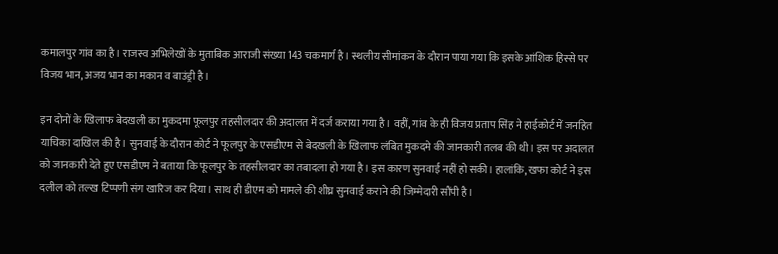कमालपुर गांव का है। राजस्व अभिलेखों के मुताबिक आराजी संख्या 143 चकमार्ग है। स्थलीय सीमांकन के दौरान पाया गया कि इसके आंशिक हिस्से पर विजय भान, अजय भान का मकान व बाउंड्री है।

इन दोनों के खिलाफ बेदखली का मुकदमा फूलपुर तहसीलदार की अदालत में दर्ज कराया गया है। वहीं, गांव के ही विजय प्रताप सिंह ने हाईकोर्ट में जनहित याचिका दाखिल की है। सुनवाई के दौरान कोर्ट ने फूलपुर के एसडीएम से बेदखली के खिलाफ लंबित मुकदमे की जानकारी तलब की थी। इस पर अदालत को जानकारी देते हुए एसडीएम ने बताया कि फूलपुर के तहसीलदार का तबादला हो गया है। इस कारण सुनवाई नहीं हो सकी। हालांकि, खफा कोर्ट ने इस दलील को तल्ख टिप्पणी संग खारिज कर दिया। साथ ही डीएम को मामले की शीघ्र सुनवाई कराने की जिम्मेदारी सौंपी है।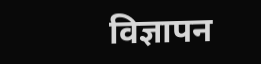विज्ञापन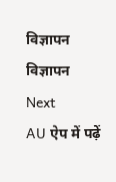विज्ञापन
विज्ञापन
Next
AU ऐप में पढ़ें